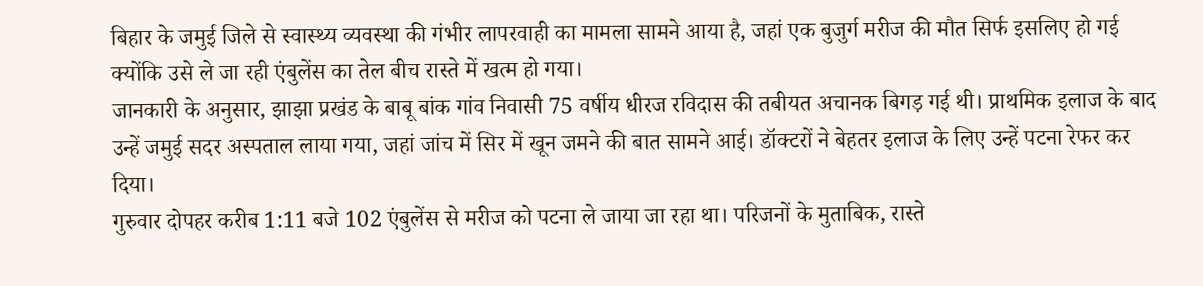बिहार के जमुई जिले से स्वास्थ्य व्यवस्था की गंभीर लापरवाही का मामला सामने आया है, जहां एक बुजुर्ग मरीज की मौत सिर्फ इसलिए हो गई क्योंकि उसे ले जा रही एंबुलेंस का तेल बीच रास्ते में खत्म हो गया।
जानकारी के अनुसार, झाझा प्रखंड के बाबू बांक गांव निवासी 75 वर्षीय धीरज रविदास की तबीयत अचानक बिगड़ गई थी। प्राथमिक इलाज के बाद उन्हें जमुई सदर अस्पताल लाया गया, जहां जांच में सिर में खून जमने की बात सामने आई। डॉक्टरों ने बेहतर इलाज के लिए उन्हें पटना रेफर कर दिया।
गुरुवार दोपहर करीब 1:11 बजे 102 एंबुलेंस से मरीज को पटना ले जाया जा रहा था। परिजनों के मुताबिक, रास्ते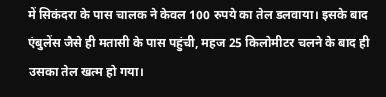में सिकंदरा के पास चालक ने केवल 100 रुपये का तेल डलवाया। इसके बाद एंबुलेंस जैसे ही मतासी के पास पहुंची, महज 25 किलोमीटर चलने के बाद ही उसका तेल खत्म हो गया।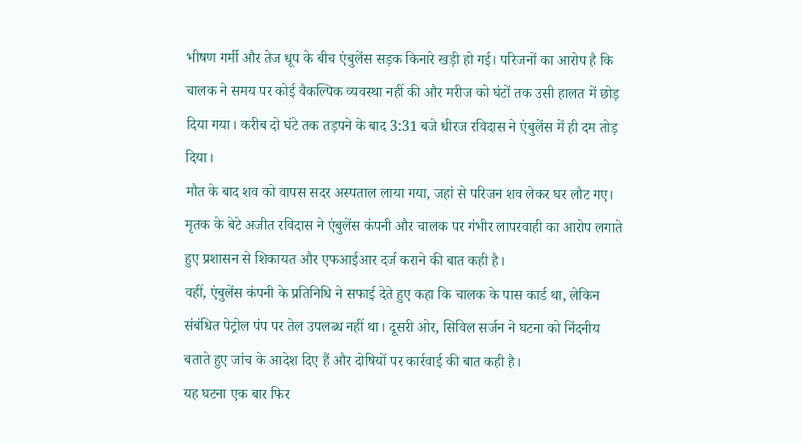भीषण गर्मी और तेज धूप के बीच एंबुलेंस सड़क किनारे खड़ी हो गई। परिजनों का आरोप है कि चालक ने समय पर कोई वैकल्पिक व्यवस्था नहीं की और मरीज को घंटों तक उसी हालत में छोड़ दिया गया। करीब दो घंटे तक तड़पने के बाद 3:31 बजे धीरज रविदास ने एंबुलेंस में ही दम तोड़ दिया।
मौत के बाद शव को वापस सदर अस्पताल लाया गया, जहां से परिजन शव लेकर घर लौट गए। मृतक के बेटे अजीत रविदास ने एंबुलेंस कंपनी और चालक पर गंभीर लापरवाही का आरोप लगाते हुए प्रशासन से शिकायत और एफआईआर दर्ज कराने की बात कही है।
वहीं, एंबुलेंस कंपनी के प्रतिनिधि ने सफाई देते हुए कहा कि चालक के पास कार्ड था, लेकिन संबंधित पेट्रोल पंप पर तेल उपलब्ध नहीं था। दूसरी ओर, सिविल सर्जन ने घटना को निंदनीय बताते हुए जांच के आदेश दिए हैं और दोषियों पर कार्रवाई की बात कही है।
यह घटना एक बार फिर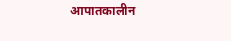आपातकालीन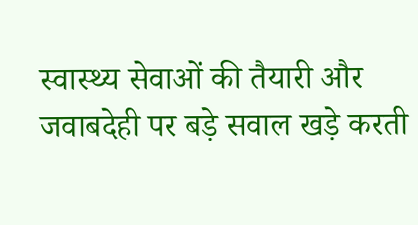स्वास्थ्य सेवाओं की तैयारी और जवाबदेही पर बड़े सवाल खड़े करती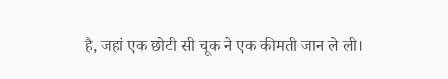है, जहां एक छोटी सी चूक ने एक कीमती जान ले ली।